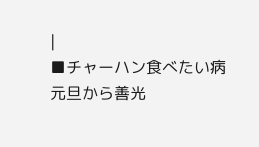|
■チャーハン食べたい病
元旦から善光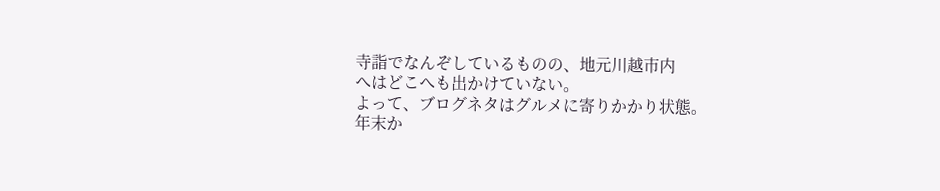寺詣でなんぞしているものの、地元川越市内
へはどこへも出かけていない。
よって、ブログネタはグルメに寄りかかり状態。
年末か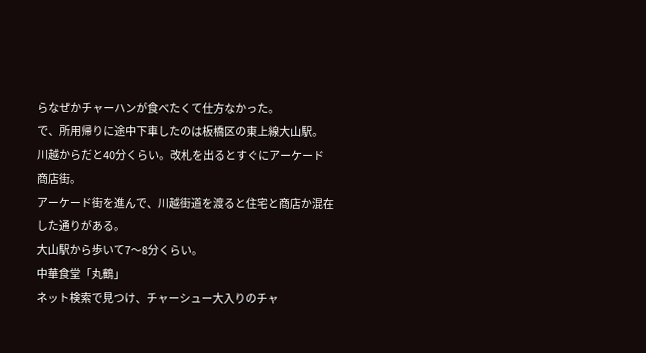らなぜかチャーハンが食べたくて仕方なかった。
で、所用帰りに途中下車したのは板橋区の東上線大山駅。
川越からだと40分くらい。改札を出るとすぐにアーケード
商店街。
アーケード街を進んで、川越街道を渡ると住宅と商店か混在
した通りがある。
大山駅から歩いて7〜8分くらい。
中華食堂「丸鶴」
ネット検索で見つけ、チャーシュー大入りのチャ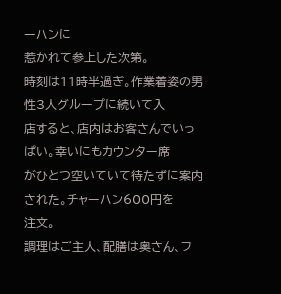ーハンに
惹かれて参上した次第。
時刻は11時半過ぎ。作業着姿の男性3人グループに続いて入
店すると、店内はお客さんでいっぱい。幸いにもカウンター席
がひとつ空いていて待たずに案内された。チャーハン600円を
注文。
調理はご主人、配膳は奥さん、フ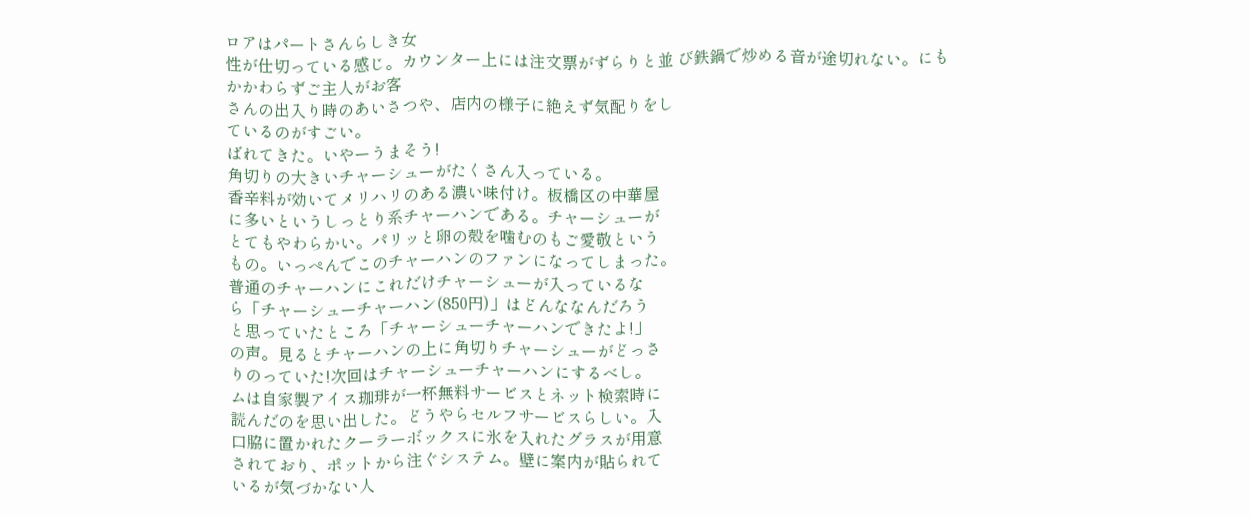ロアはパートさんらしき女
性が仕切っている感じ。カウンター上には注文票がずらりと並 び鉄鍋で炒める音が途切れない。にもかかわらずご主人がお客
さんの出入り時のあいさつや、店内の様子に絶えず気配りをし
ているのがすごい。
ばれてきた。いやーうまそう!
角切りの大きいチャーシューがたくさん入っている。
香辛料が効いてメリハリのある濃い味付け。板橋区の中華屋
に多いというしっとり系チャーハンである。チャーシューが
とてもやわらかい。パリッと卵の殻を噛むのもご愛敬という
もの。いっぺんでこのチャーハンのファンになってしまった。
普通のチャーハンにこれだけチャーシューが入っているな
ら「チャーシューチャーハン(850円)」はどんななんだろう
と思っていたところ「チャーシューチャーハンできたよ!」
の声。見るとチャーハンの上に角切りチャーシューがどっさ
りのっていた!次回はチャーシューチャーハンにするべし。
ムは自家製アイス珈琲が一杯無料サービスとネット検索時に
読んだのを思い出した。どうやらセルフサービスらしい。入
口脇に置かれたクーラーボックスに氷を入れたグラスが用意
されており、ポットから注ぐシステム。壁に案内が貼られて
いるが気づかない人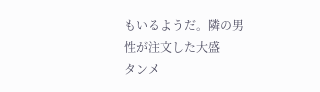もいるようだ。隣の男性が注文した大盛
タンメ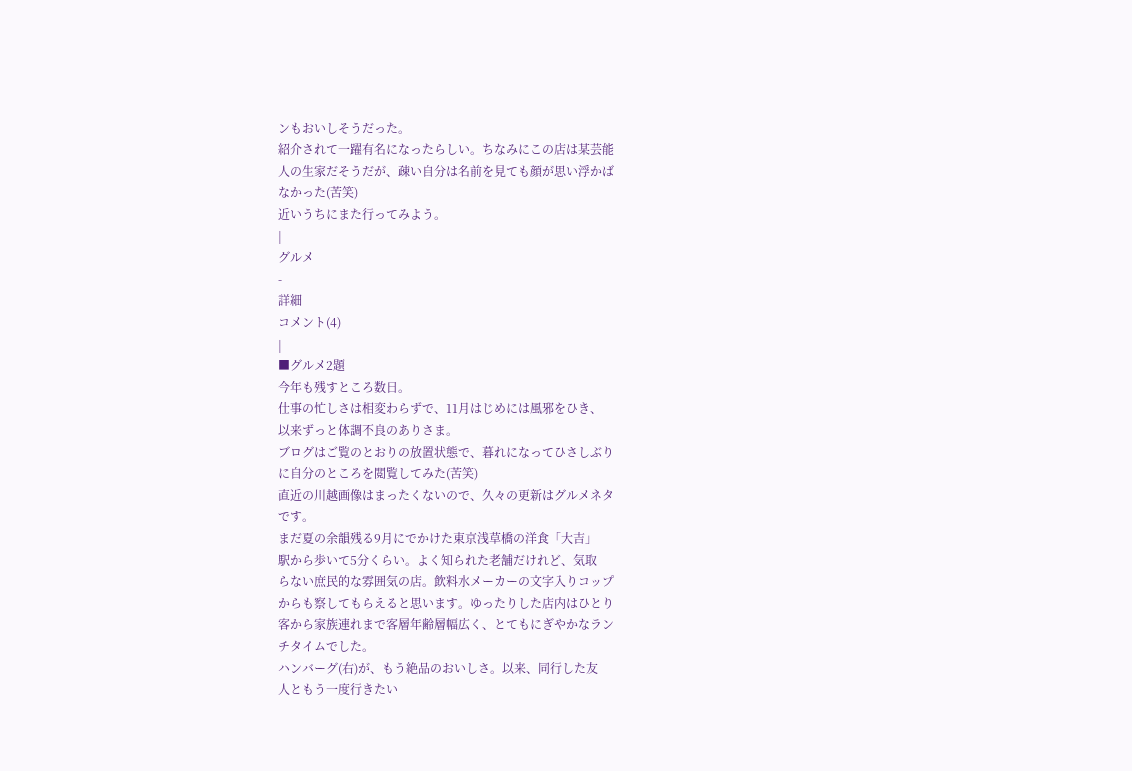ンもおいしそうだった。
紹介されて一躍有名になったらしい。ちなみにこの店は某芸能
人の生家だそうだが、疎い自分は名前を見ても顔が思い浮かば
なかった(苦笑)
近いうちにまた行ってみよう。
|
グルメ
-
詳細
コメント(4)
|
■グルメ2題
今年も残すところ数日。
仕事の忙しさは相変わらずで、11月はじめには風邪をひき、
以来ずっと体調不良のありさま。
ブログはご覧のとおりの放置状態で、暮れになってひさしぶり
に自分のところを閲覧してみた(苦笑)
直近の川越画像はまったくないので、久々の更新はグルメネタ
です。
まだ夏の余韻残る9月にでかけた東京浅草橋の洋食「大吉」
駅から歩いて5分くらい。よく知られた老舗だけれど、気取
らない庶民的な雰囲気の店。飲料水メーカーの文字入りコップ
からも察してもらえると思います。ゆったりした店内はひとり
客から家族連れまで客層年齢層幅広く、とてもにぎやかなラン
チタイムでした。
ハンバーグ(右)が、もう絶品のおいしさ。以来、同行した友
人ともう一度行きたい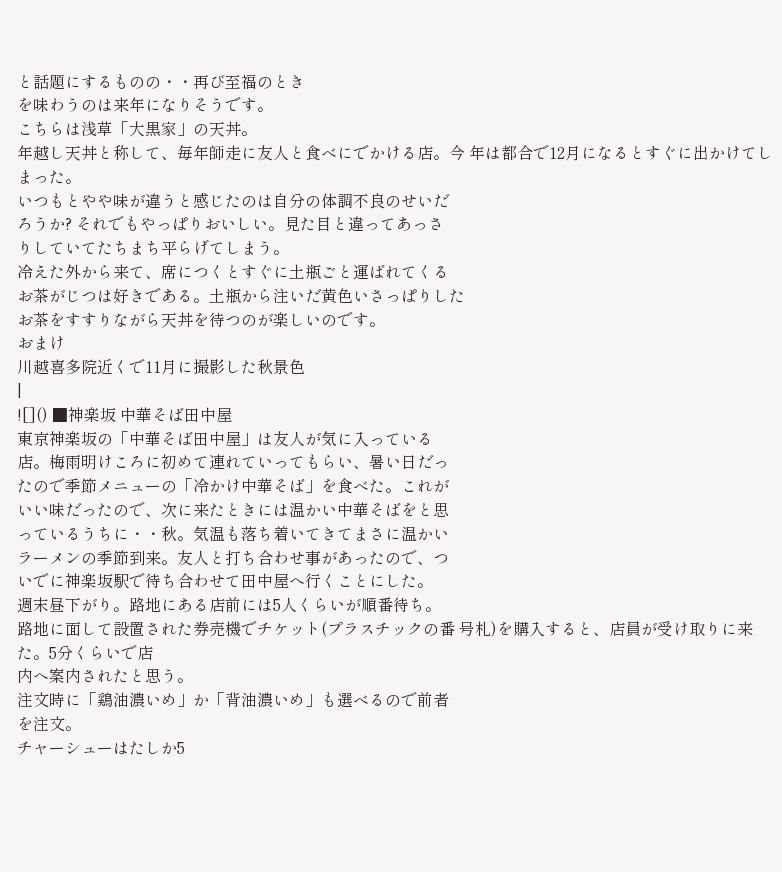と話題にするものの・・再び至福のとき
を味わうのは来年になりそうです。
こちらは浅草「大黒家」の天丼。
年越し天丼と称して、毎年師走に友人と食べにでかける店。今 年は都合で12月になるとすぐに出かけてしまった。
いつもとやや味が違うと感じたのは自分の体調不良のせいだ
ろうか? それでもやっぱりおいしい。見た目と違ってあっさ
りしていてたちまち平らげてしまう。
冷えた外から来て、席につくとすぐに土瓶ごと運ばれてくる
お茶がじつは好きである。土瓶から注いだ黄色いさっぱりした
お茶をすすりながら天丼を待つのが楽しいのです。
おまけ
川越喜多院近くで11月に撮影した秋景色
|
![]() ■神楽坂 中華そば田中屋
東京神楽坂の「中華そば田中屋」は友人が気に入っている
店。梅雨明けころに初めて連れていってもらい、暑い日だっ
たので季節メニューの「冷かけ中華そば」を食べた。これが
いい味だったので、次に来たときには温かい中華そばをと思
っているうちに・・秋。気温も落ち着いてきてまさに温かい
ラーメンの季節到来。友人と打ち合わせ事があったので、つ
いでに神楽坂駅で待ち合わせて田中屋へ行くことにした。
週末昼下がり。路地にある店前には5人くらいが順番待ち。
路地に面して設置された券売機でチケット(プラスチックの番 号札)を購入すると、店員が受け取りに来た。5分くらいで店
内へ案内されたと思う。
注文時に「鶏油濃いめ」か「背油濃いめ」も選べるので前者
を注文。
チャーシューはたしか5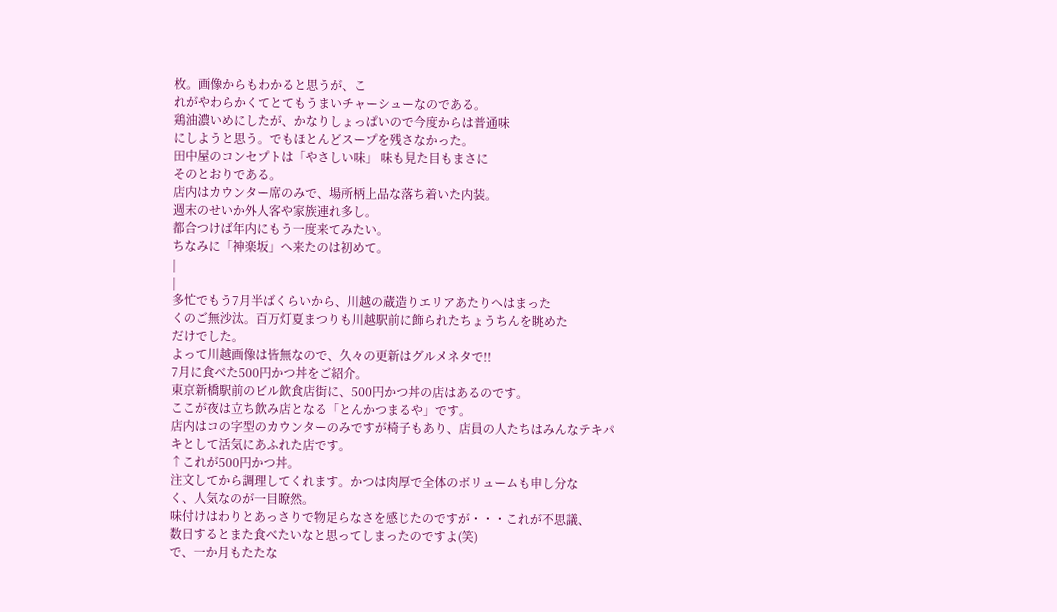枚。画像からもわかると思うが、こ
れがやわらかくてとてもうまいチャーシューなのである。
鶏油濃いめにしたが、かなりしょっぱいので今度からは普通味
にしようと思う。でもほとんどスープを残さなかった。
田中屋のコンセプトは「やさしい味」 味も見た目もまさに
そのとおりである。
店内はカウンター席のみで、場所柄上品な落ち着いた内装。
週末のせいか外人客や家族連れ多し。
都合つけば年内にもう一度来てみたい。
ちなみに「神楽坂」へ来たのは初めて。
|
|
多忙でもう7月半ばくらいから、川越の蔵造りエリアあたりへはまった
くのご無沙汰。百万灯夏まつりも川越駅前に飾られたちょうちんを眺めた
だけでした。
よって川越画像は皆無なので、久々の更新はグルメネタで!!
7月に食べた500円かつ丼をご紹介。
東京新橋駅前のビル飲食店街に、500円かつ丼の店はあるのです。
ここが夜は立ち飲み店となる「とんかつまるや」です。
店内はコの字型のカウンターのみですが椅子もあり、店員の人たちはみんなテキパ
キとして活気にあふれた店です。
↑これが500円かつ丼。
注文してから調理してくれます。かつは肉厚で全体のボリュームも申し分な
く、人気なのが一目瞭然。
味付けはわりとあっさりで物足らなさを感じたのですが・・・これが不思議、
数日するとまた食べたいなと思ってしまったのですよ(笑)
で、一か月もたたな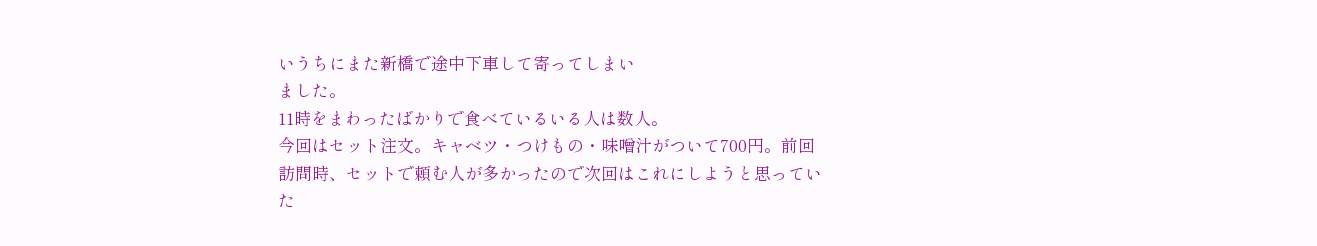いうちにまた新橋で途中下車して寄ってしまい
ました。
11時をまわったばかりで食べているいる人は数人。
今回はセット注文。キャベツ・つけもの・味噌汁がついて700円。前回
訪問時、セットで頼む人が多かったので次回はこれにしようと思ってい
た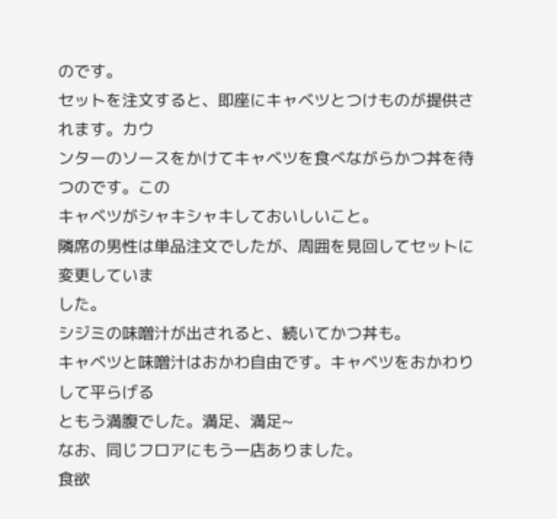のです。
セットを注文すると、即座にキャベツとつけものが提供されます。カウ
ンターのソースをかけてキャベツを食べながらかつ丼を待つのです。この
キャベツがシャキシャキしておいしいこと。
隣席の男性は単品注文でしたが、周囲を見回してセットに変更していま
した。
シジミの味噌汁が出されると、続いてかつ丼も。
キャベツと味噌汁はおかわ自由です。キャベツをおかわりして平らげる
ともう満腹でした。満足、満足~
なお、同じフロアにもう一店ありました。
食欲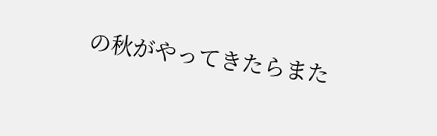の秋がやってきたらまた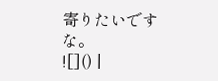寄りたいですな。
![]() |